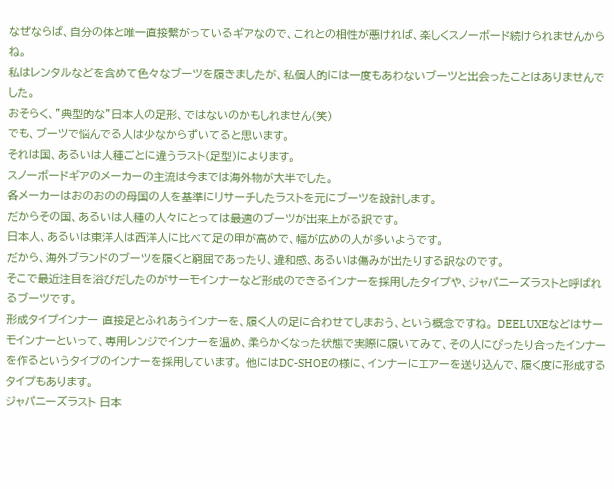なぜならば、自分の体と唯一直接繋がっているギアなので、これとの相性が悪ければ、楽しくスノーボード続けられませんからね。
私はレンタルなどを含めて色々なブーツを履きましたが、私個人的には一度もあわないブーツと出会ったことはありませんでした。
おそらく、”典型的な”日本人の足形、ではないのかもしれません(笑)
でも、ブーツで悩んでる人は少なからずいてると思います。
それは国、あるいは人種ごとに違うラスト(足型)によります。
スノーボードギアのメーカーの主流は今までは海外物が大半でした。
各メーカーはおのおのの母国の人を基準にリサーチしたラストを元にブーツを設計します。
だからその国、あるいは人種の人々にとっては最適のブーツが出来上がる訳です。
日本人、あるいは東洋人は西洋人に比べて足の甲が高めで、幅が広めの人が多いようです。
だから、海外ブランドのブーツを履くと窮屈であったり、違和感、あるいは傷みが出たりする訳なのです。
そこで最近注目を浴びだしたのがサーモインナーなど形成のできるインナーを採用したタイプや、ジャパニーズラストと呼ばれるブーツです。
形成タイプインナー 直接足とふれあうインナーを、履く人の足に合わせてしまおう、という概念ですね。 DEELUXEなどはサーモインナーといって、専用レンジでインナーを温め、柔らかくなった状態で実際に履いてみて、その人にぴったり合ったインナーを作るというタイプのインナーを採用しています。 他にはDC-SHOEの様に、インナーにエアーを送り込んで、履く度に形成するタイプもあります。
ジャパニーズラスト 日本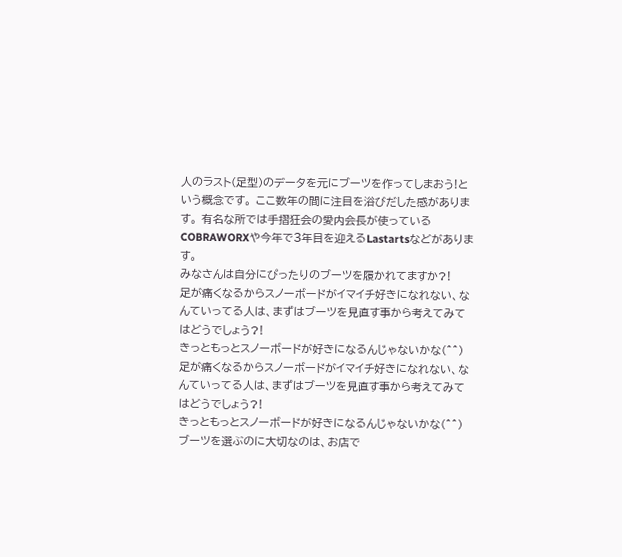人のラスト(足型)のデータを元にブーツを作ってしまおう!という概念です。 ここ数年の間に注目を浴びだした感があります。 有名な所では手摺狂会の愛内会長が使っているCOBRAWORXや今年で3年目を迎えるLastartsなどがあります。
みなさんは自分にぴったりのブーツを履かれてますか?!
足が痛くなるからスノーボードがイマイチ好きになれない、なんていってる人は、まずはブーツを見直す事から考えてみてはどうでしょう?!
きっともっとスノーボードが好きになるんじゃないかな(^^)
足が痛くなるからスノーボードがイマイチ好きになれない、なんていってる人は、まずはブーツを見直す事から考えてみてはどうでしょう?!
きっともっとスノーボードが好きになるんじゃないかな(^^)
ブーツを選ぶのに大切なのは、お店で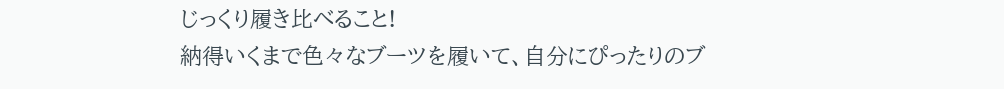じっくり履き比べること!
納得いくまで色々なブーツを履いて、自分にぴったりのブ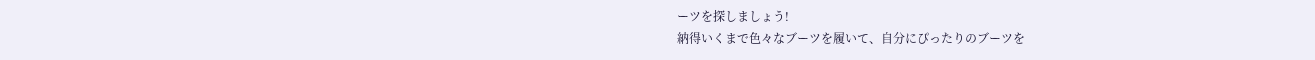ーツを探しましょう!
納得いくまで色々なブーツを履いて、自分にぴったりのブーツを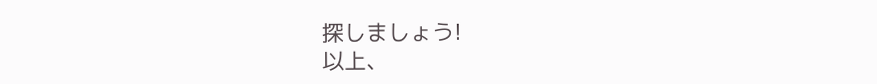探しましょう!
以上、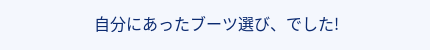自分にあったブーツ選び、でした!